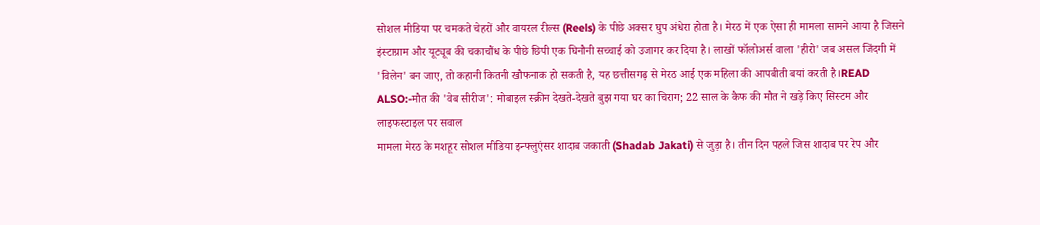सोशल मीडिया पर चमकते चेहरों और वायरल रील्स (Reels) के पीछे अक्सर घुप अंधेरा होता है। मेरठ में एक ऐसा ही मामला सामने आया है जिसने इंस्टाग्राम और यूट्यूब की चकाचौंध के पीछे छिपी एक घिनौनी सच्चाई को उजागर कर दिया है। लाखों फॉलोअर्स वाला 'हीरो' जब असल जिंदगी में 'विलेन' बन जाए, तो कहानी कितनी खौफनाक हो सकती है, यह छत्तीसगढ़ से मेरठ आई एक महिला की आपबीती बयां करती है।READ ALSO:-मौत की 'वेब सीरीज': मोबाइल स्क्रीन देखते-देखते बुझ गया घर का चिराग; 22 साल के कैफ की मौत ने खड़े किए सिस्टम और लाइफस्टाइल पर सवाल
मामला मेरठ के मशहूर सोशल मीडिया इन्फ्लुएंसर शादाब जकाती (Shadab Jakati) से जुड़ा है। तीन दिन पहले जिस शादाब पर रेप और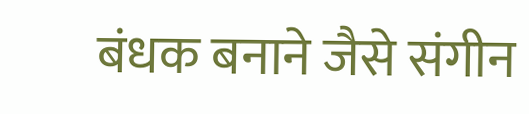बंधक बनाने जैसे संगीन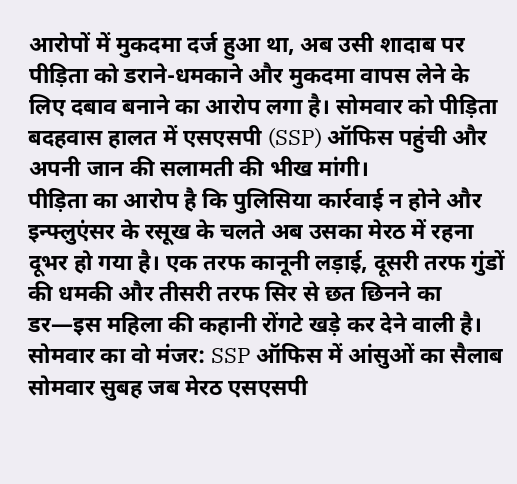आरोपों में मुकदमा दर्ज हुआ था, अब उसी शादाब पर पीड़िता को डराने-धमकाने और मुकदमा वापस लेने के लिए दबाव बनाने का आरोप लगा है। सोमवार को पीड़िता बदहवास हालत में एसएसपी (SSP) ऑफिस पहुंची और अपनी जान की सलामती की भीख मांगी।
पीड़िता का आरोप है कि पुलिसिया कार्रवाई न होने और इन्फ्लुएंसर के रसूख के चलते अब उसका मेरठ में रहना दूभर हो गया है। एक तरफ कानूनी लड़ाई, दूसरी तरफ गुंडों की धमकी और तीसरी तरफ सिर से छत छिनने का डर—इस महिला की कहानी रोंगटे खड़े कर देने वाली है।
सोमवार का वो मंजर: SSP ऑफिस में आंसुओं का सैलाब
सोमवार सुबह जब मेरठ एसएसपी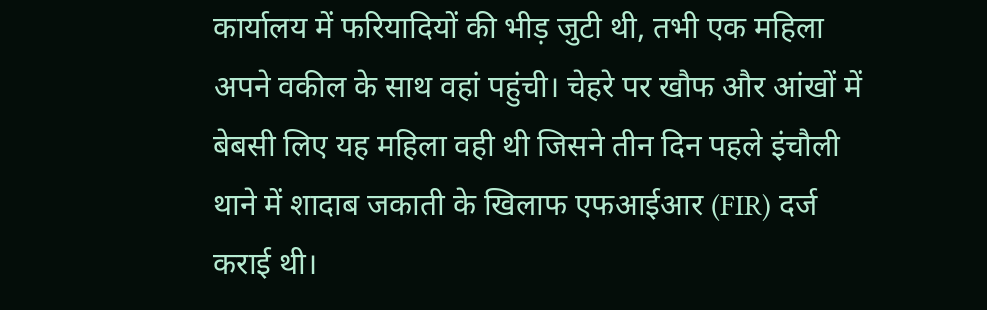कार्यालय में फरियादियों की भीड़ जुटी थी, तभी एक महिला अपने वकील के साथ वहां पहुंची। चेहरे पर खौफ और आंखों में बेबसी लिए यह महिला वही थी जिसने तीन दिन पहले इंचौली थाने में शादाब जकाती के खिलाफ एफआईआर (FIR) दर्ज कराई थी।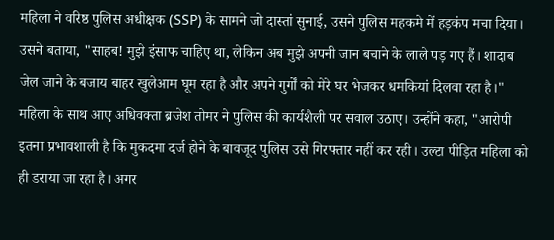महिला ने वरिष्ठ पुलिस अधीक्षक (SSP) के सामने जो दास्तां सुनाई, उसने पुलिस महकमे में हड़कंप मचा दिया। उसने बताया, "साहब! मुझे इंसाफ चाहिए था, लेकिन अब मुझे अपनी जान बचाने के लाले पड़ गए हैं। शादाब जेल जाने के बजाय बाहर खुलेआम घूम रहा है और अपने गुर्गों को मेरे घर भेजकर धमकियां दिलवा रहा है।"
महिला के साथ आए अधिवक्ता ब्रजेश तोमर ने पुलिस की कार्यशैली पर सवाल उठाए। उन्होंने कहा, "आरोपी इतना प्रभावशाली है कि मुकदमा दर्ज होने के बावजूद पुलिस उसे गिरफ्तार नहीं कर रही। उल्टा पीड़ित महिला को ही डराया जा रहा है। अगर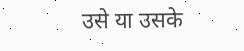उसे या उसके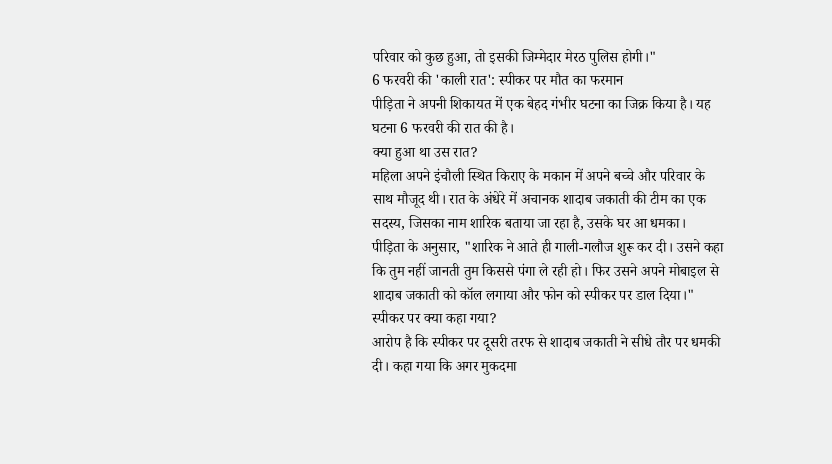परिवार को कुछ हुआ, तो इसकी जिम्मेदार मेरठ पुलिस होगी।"
6 फरवरी की 'काली रात': स्पीकर पर मौत का फरमान
पीड़िता ने अपनी शिकायत में एक बेहद गंभीर घटना का जिक्र किया है। यह घटना 6 फरवरी की रात की है।
क्या हुआ था उस रात?
महिला अपने इंचौली स्थित किराए के मकान में अपने बच्चे और परिवार के साथ मौजूद थी। रात के अंधेरे में अचानक शादाब जकाती की टीम का एक सदस्य, जिसका नाम शारिक बताया जा रहा है, उसके घर आ धमका।
पीड़िता के अनुसार, "शारिक ने आते ही गाली-गलौज शुरू कर दी। उसने कहा कि तुम नहीं जानती तुम किससे पंगा ले रही हो। फिर उसने अपने मोबाइल से शादाब जकाती को कॉल लगाया और फोन को स्पीकर पर डाल दिया।"
स्पीकर पर क्या कहा गया?
आरोप है कि स्पीकर पर दूसरी तरफ से शादाब जकाती ने सीधे तौर पर धमकी दी। कहा गया कि अगर मुकदमा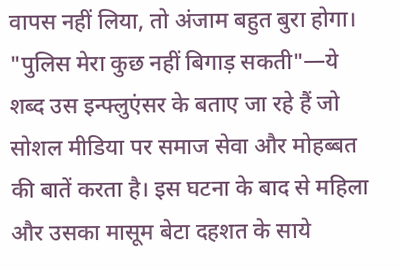वापस नहीं लिया, तो अंजाम बहुत बुरा होगा। "पुलिस मेरा कुछ नहीं बिगाड़ सकती"—ये शब्द उस इन्फ्लुएंसर के बताए जा रहे हैं जो सोशल मीडिया पर समाज सेवा और मोहब्बत की बातें करता है। इस घटना के बाद से महिला और उसका मासूम बेटा दहशत के साये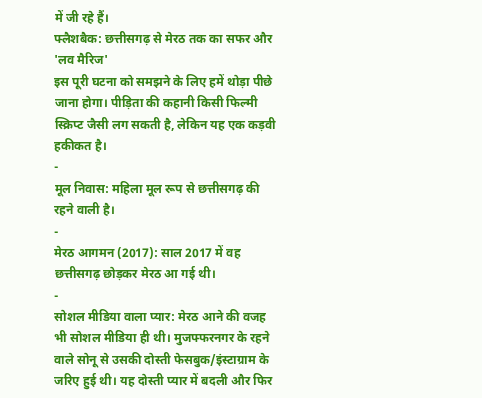में जी रहे हैं।
फ्लैशबैक: छत्तीसगढ़ से मेरठ तक का सफर और 'लव मैरिज'
इस पूरी घटना को समझने के लिए हमें थोड़ा पीछे जाना होगा। पीड़िता की कहानी किसी फिल्मी स्क्रिप्ट जैसी लग सकती है, लेकिन यह एक कड़वी हकीकत है।
-
मूल निवास: महिला मूल रूप से छत्तीसगढ़ की रहने वाली है।
-
मेरठ आगमन (2017): साल 2017 में वह छत्तीसगढ़ छोड़कर मेरठ आ गई थी।
-
सोशल मीडिया वाला प्यार: मेरठ आने की वजह भी सोशल मीडिया ही थी। मुजफ्फरनगर के रहने वाले सोनू से उसकी दोस्ती फेसबुक/इंस्टाग्राम के जरिए हुई थी। यह दोस्ती प्यार में बदली और फिर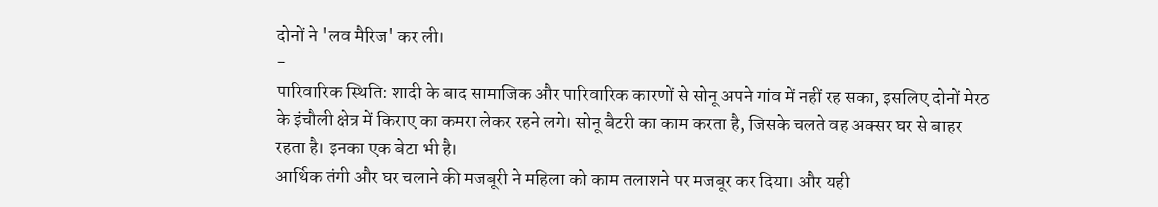दोनों ने 'लव मैरिज' कर ली।
-
पारिवारिक स्थिति: शादी के बाद सामाजिक और पारिवारिक कारणों से सोनू अपने गांव में नहीं रह सका, इसलिए दोनों मेरठ के इंचौली क्षेत्र में किराए का कमरा लेकर रहने लगे। सोनू बैटरी का काम करता है, जिसके चलते वह अक्सर घर से बाहर रहता है। इनका एक बेटा भी है।
आर्थिक तंगी और घर चलाने की मजबूरी ने महिला को काम तलाशने पर मजबूर कर दिया। और यही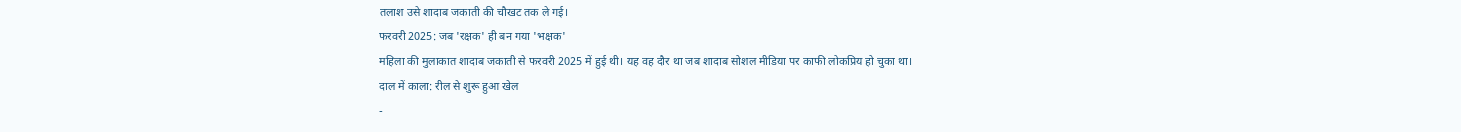तलाश उसे शादाब जकाती की चौखट तक ले गई।
फरवरी 2025: जब 'रक्षक' ही बन गया 'भक्षक'
महिला की मुलाकात शादाब जकाती से फरवरी 2025 में हुई थी। यह वह दौर था जब शादाब सोशल मीडिया पर काफी लोकप्रिय हो चुका था।
दाल में काला: रील से शुरू हुआ खेल
-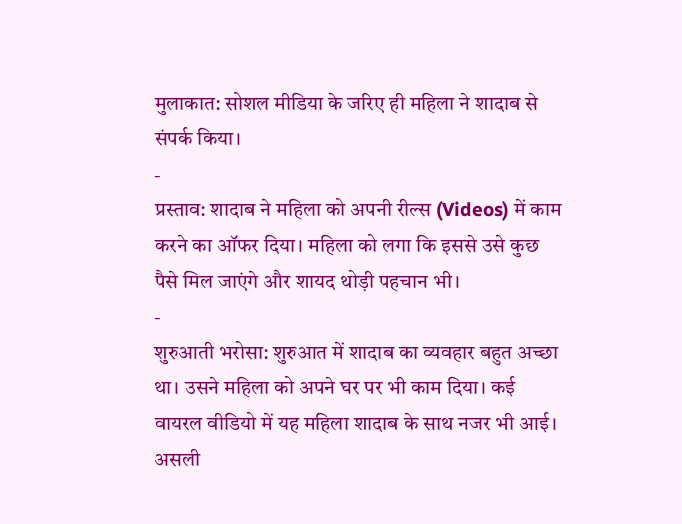मुलाकात: सोशल मीडिया के जरिए ही महिला ने शादाब से संपर्क किया।
-
प्रस्ताव: शादाब ने महिला को अपनी रील्स (Videos) में काम करने का ऑफर दिया। महिला को लगा कि इससे उसे कुछ पैसे मिल जाएंगे और शायद थोड़ी पहचान भी।
-
शुरुआती भरोसा: शुरुआत में शादाब का व्यवहार बहुत अच्छा था। उसने महिला को अपने घर पर भी काम दिया। कई वायरल वीडियो में यह महिला शादाब के साथ नजर भी आई।
असली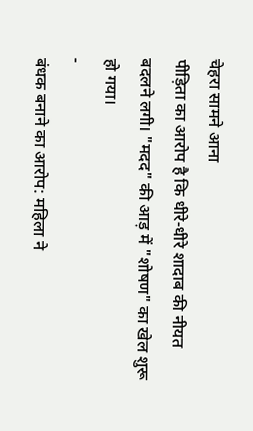चेहरा सामने आना
पीड़िता का आरोप है कि धीरे-धीरे शादाब की नीयत बदलने लगी। "मदद" की आड़ में "शोषण" का खेल शुरू हो गया।
-
बंधक बनाने का आरोप: महिला ने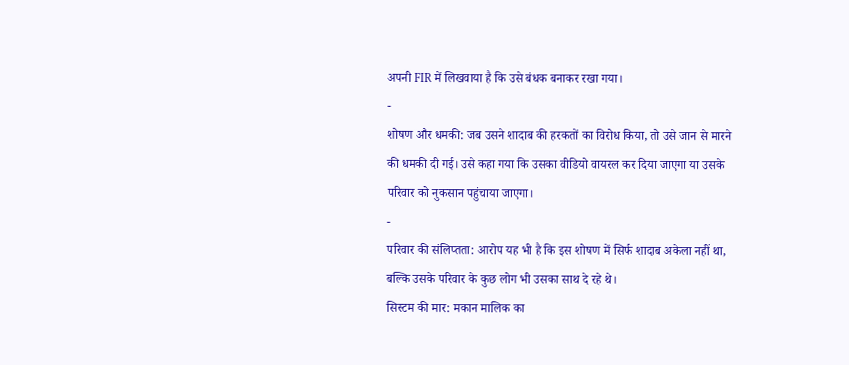अपनी FIR में लिखवाया है कि उसे बंधक बनाकर रखा गया।
-
शोषण और धमकी: जब उसने शादाब की हरकतों का विरोध किया, तो उसे जान से मारने की धमकी दी गई। उसे कहा गया कि उसका वीडियो वायरल कर दिया जाएगा या उसके परिवार को नुकसान पहुंचाया जाएगा।
-
परिवार की संलिप्तता: आरोप यह भी है कि इस शोषण में सिर्फ शादाब अकेला नहीं था, बल्कि उसके परिवार के कुछ लोग भी उसका साथ दे रहे थे।
सिस्टम की मार: मकान मालिक का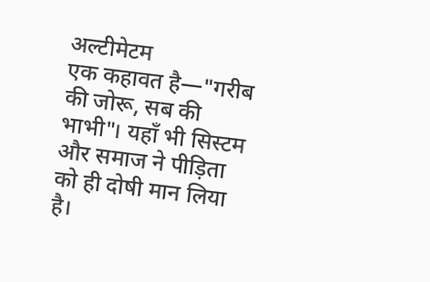अल्टीमेटम
एक कहावत है—"गरीब की जोरू, सब की भाभी"। यहाँ भी सिस्टम और समाज ने पीड़िता को ही दोषी मान लिया है।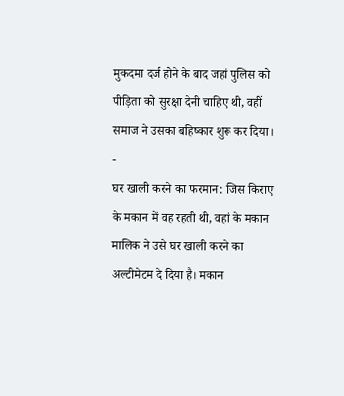मुकदमा दर्ज होने के बाद जहां पुलिस को पीड़िता को सुरक्षा देनी चाहिए थी, वहीं समाज ने उसका बहिष्कार शुरू कर दिया।
-
घर खाली करने का फरमान: जिस किराए के मकान में वह रहती थी, वहां के मकान मालिक ने उसे घर खाली करने का अल्टीमेटम दे दिया है। मकान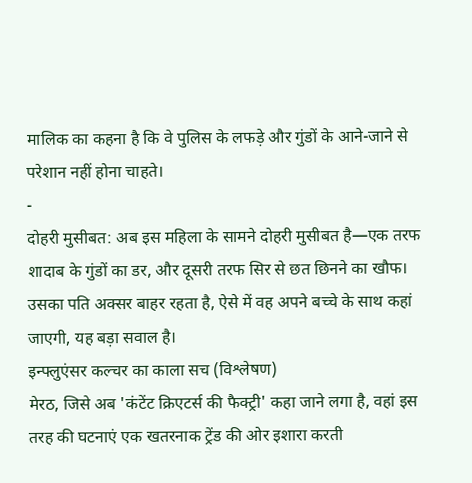मालिक का कहना है कि वे पुलिस के लफड़े और गुंडों के आने-जाने से परेशान नहीं होना चाहते।
-
दोहरी मुसीबत: अब इस महिला के सामने दोहरी मुसीबत है—एक तरफ शादाब के गुंडों का डर, और दूसरी तरफ सिर से छत छिनने का खौफ। उसका पति अक्सर बाहर रहता है, ऐसे में वह अपने बच्चे के साथ कहां जाएगी, यह बड़ा सवाल है।
इन्फ्लुएंसर कल्चर का काला सच (विश्लेषण)
मेरठ, जिसे अब 'कंटेंट क्रिएटर्स की फैक्ट्री' कहा जाने लगा है, वहां इस तरह की घटनाएं एक खतरनाक ट्रेंड की ओर इशारा करती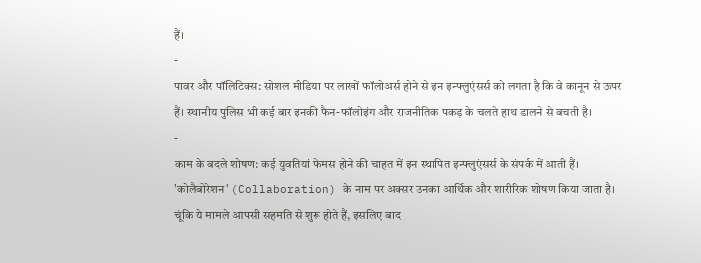हैं।
-
पावर और पॉलिटिक्स: सोशल मीडिया पर लाखों फॉलोअर्स होने से इन इन्फ्लुएंसर्स को लगता है कि वे कानून से ऊपर हैं। स्थानीय पुलिस भी कई बार इनकी फैन-फॉलोइंग और राजनीतिक पकड़ के चलते हाथ डालने से बचती है।
-
काम के बदले शोषण: कई युवतियां फेमस होने की चाहत में इन स्थापित इन्फ्लुएंसर्स के संपर्क में आती हैं। 'कोलैबोरेशन' (Collaboration) के नाम पर अक्सर उनका आर्थिक और शारीरिक शोषण किया जाता है। चूंकि ये मामले आपसी सहमति से शुरू होते हैं, इसलिए बाद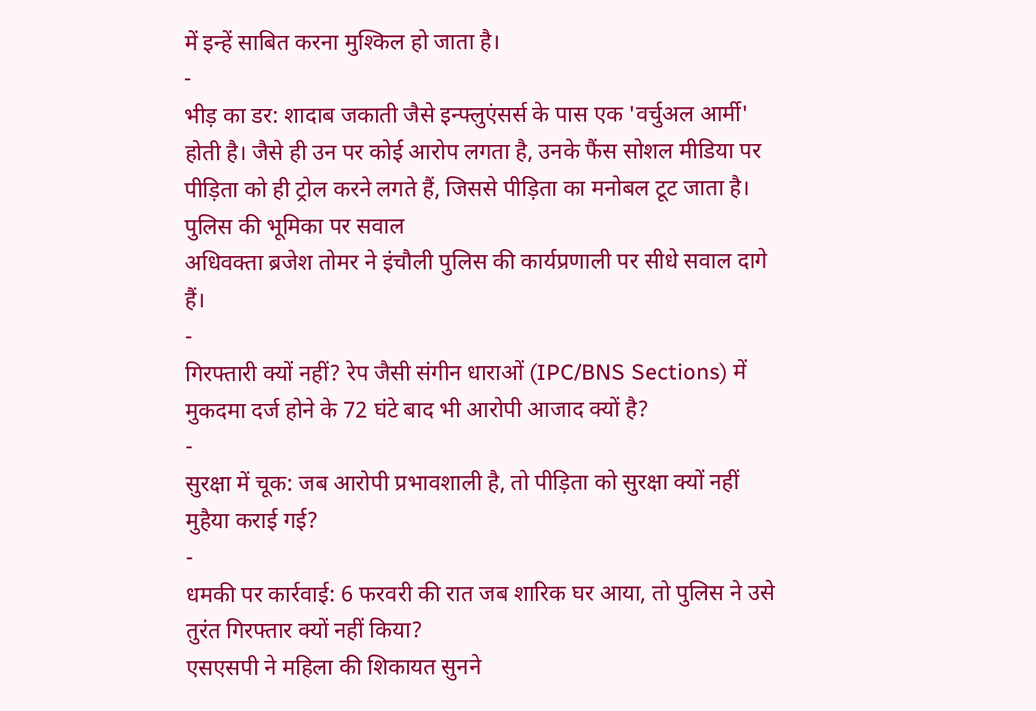में इन्हें साबित करना मुश्किल हो जाता है।
-
भीड़ का डर: शादाब जकाती जैसे इन्फ्लुएंसर्स के पास एक 'वर्चुअल आर्मी' होती है। जैसे ही उन पर कोई आरोप लगता है, उनके फैंस सोशल मीडिया पर पीड़िता को ही ट्रोल करने लगते हैं, जिससे पीड़िता का मनोबल टूट जाता है।
पुलिस की भूमिका पर सवाल
अधिवक्ता ब्रजेश तोमर ने इंचौली पुलिस की कार्यप्रणाली पर सीधे सवाल दागे हैं।
-
गिरफ्तारी क्यों नहीं? रेप जैसी संगीन धाराओं (IPC/BNS Sections) में मुकदमा दर्ज होने के 72 घंटे बाद भी आरोपी आजाद क्यों है?
-
सुरक्षा में चूक: जब आरोपी प्रभावशाली है, तो पीड़िता को सुरक्षा क्यों नहीं मुहैया कराई गई?
-
धमकी पर कार्रवाई: 6 फरवरी की रात जब शारिक घर आया, तो पुलिस ने उसे तुरंत गिरफ्तार क्यों नहीं किया?
एसएसपी ने महिला की शिकायत सुनने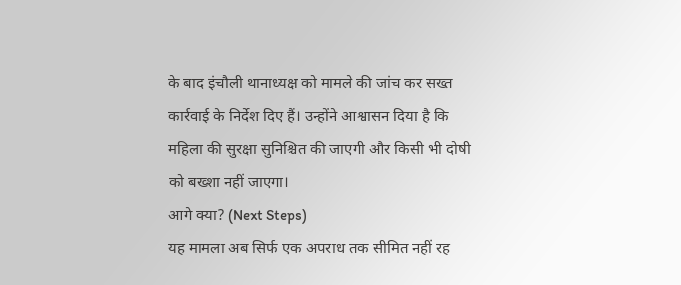के बाद इंचौली थानाध्यक्ष को मामले की जांच कर सख्त कार्रवाई के निर्देश दिए हैं। उन्होंने आश्वासन दिया है कि महिला की सुरक्षा सुनिश्चित की जाएगी और किसी भी दोषी को बख्शा नहीं जाएगा।
आगे क्या? (Next Steps)
यह मामला अब सिर्फ एक अपराध तक सीमित नहीं रह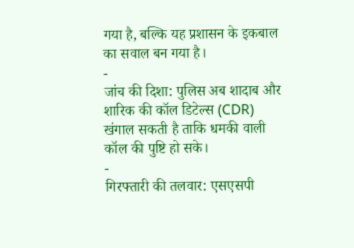गया है, बल्कि यह प्रशासन के इकबाल का सवाल बन गया है।
-
जांच की दिशा: पुलिस अब शादाब और शारिक की कॉल डिटेल्स (CDR) खंगाल सकती है ताकि धमकी वाली कॉल की पुष्टि हो सके।
-
गिरफ्तारी की तलवार: एसएसपी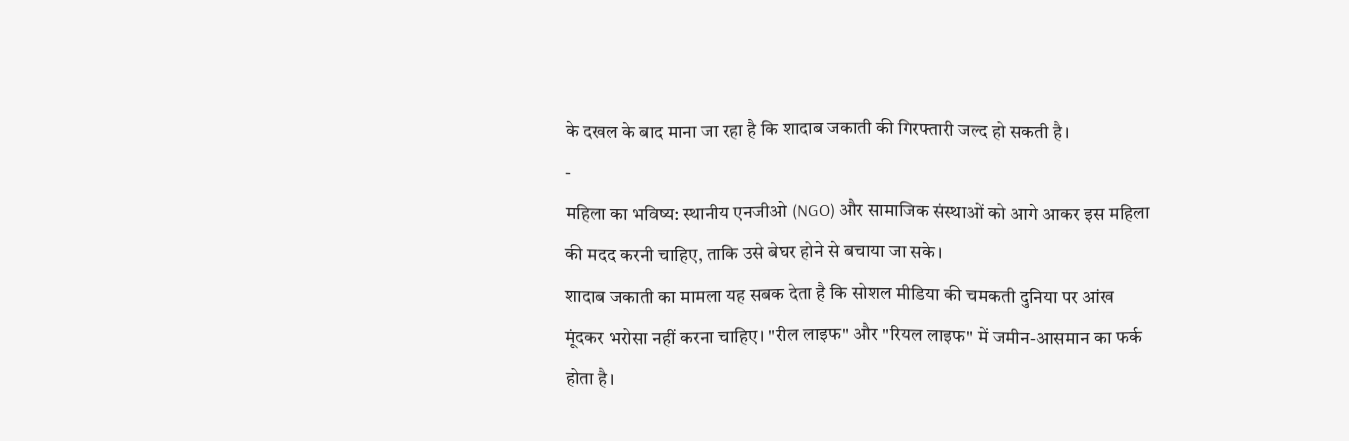के दखल के बाद माना जा रहा है कि शादाब जकाती की गिरफ्तारी जल्द हो सकती है।
-
महिला का भविष्य: स्थानीय एनजीओ (NGO) और सामाजिक संस्थाओं को आगे आकर इस महिला की मदद करनी चाहिए, ताकि उसे बेघर होने से बचाया जा सके।
शादाब जकाती का मामला यह सबक देता है कि सोशल मीडिया की चमकती दुनिया पर आंख मूंदकर भरोसा नहीं करना चाहिए। "रील लाइफ" और "रियल लाइफ" में जमीन-आसमान का फर्क होता है।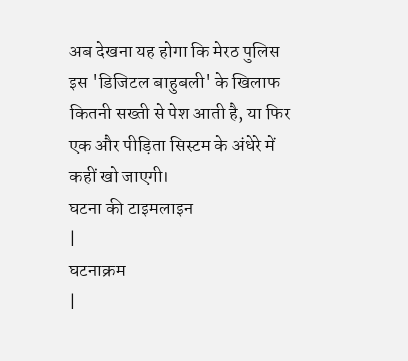अब देखना यह होगा कि मेरठ पुलिस इस 'डिजिटल बाहुबली' के खिलाफ कितनी सख्ती से पेश आती है, या फिर एक और पीड़िता सिस्टम के अंधेरे में कहीं खो जाएगी।
घटना की टाइमलाइन
|
घटनाक्रम
|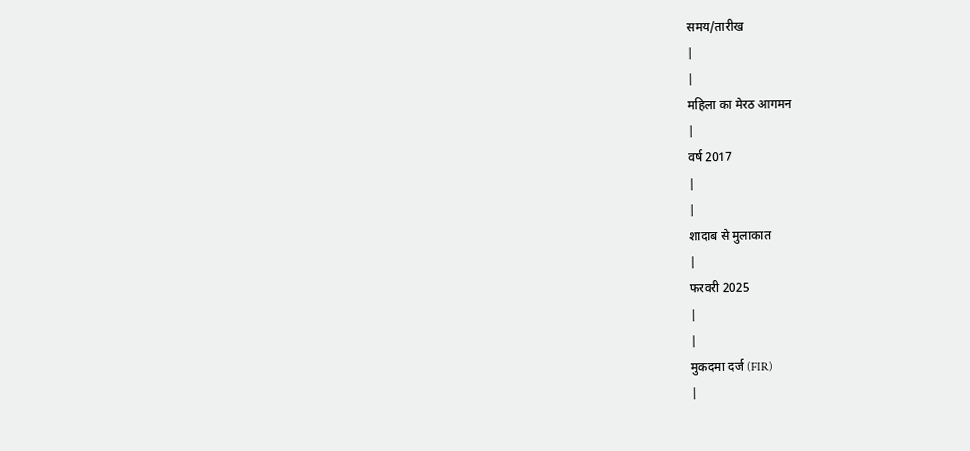समय/तारीख
|
|
महिला का मेरठ आगमन
|
वर्ष 2017
|
|
शादाब से मुलाकात
|
फरवरी 2025
|
|
मुकदमा दर्ज (FIR)
|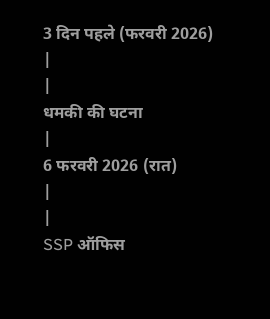3 दिन पहले (फरवरी 2026)
|
|
धमकी की घटना
|
6 फरवरी 2026 (रात)
|
|
SSP ऑफिस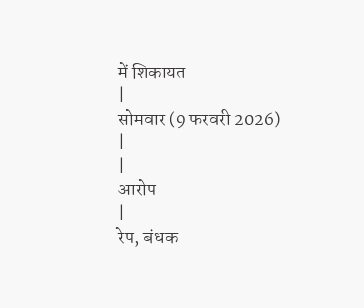में शिकायत
|
सोमवार (9 फरवरी 2026)
|
|
आरोप
|
रेप, बंधक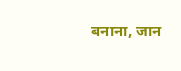बनाना, जान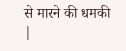से मारने की धमकी
|